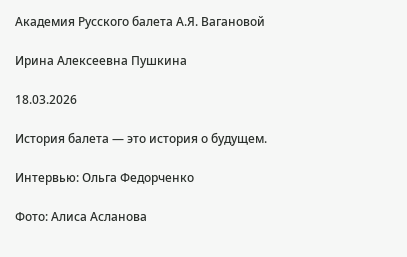Академия Русского балета А.Я. Вагановой

Ирина Алексеевна Пушкина

18.03.2026

История балета — это история о будущем.

Интервью: Ольга Федорченко

Фото: Алиса Асланова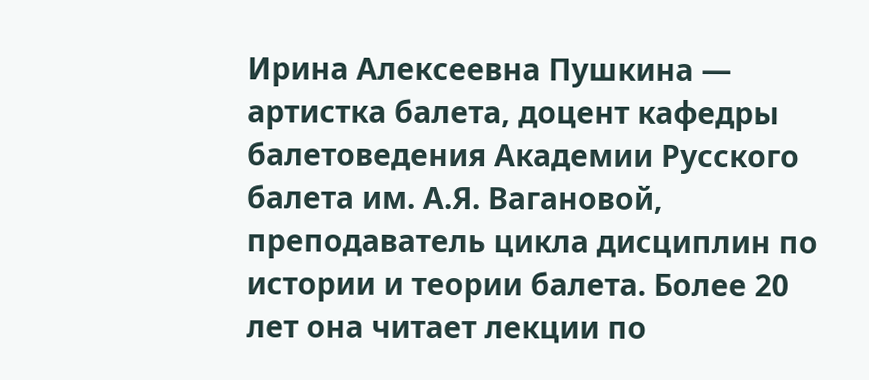Ирина Алексеевна Пушкина — артистка балета, доцент кафедры балетоведения Академии Русского балета им. А.Я. Вагановой, преподаватель цикла дисциплин по истории и теории балета. Более 20 лет она читает лекции по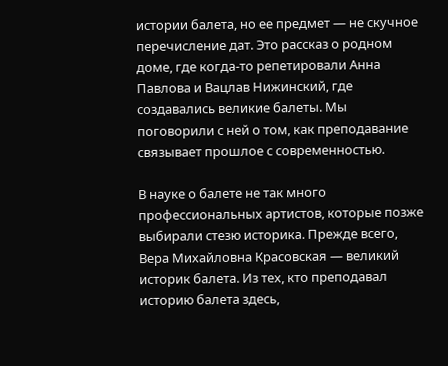истории балета, но ее предмет — не скучное перечисление дат. Это рассказ о родном доме, где когда‑то репетировали Анна Павлова и Вацлав Нижинский, где создавались великие балеты. Мы поговорили с ней о том, как преподавание связывает прошлое с современностью.

В науке о балете не так много профессиональных артистов, которые позже выбирали стезю историка. Прежде всего, Вера Михайловна Красовская — великий историк балета. Из тех, кто преподавал историю балета здесь,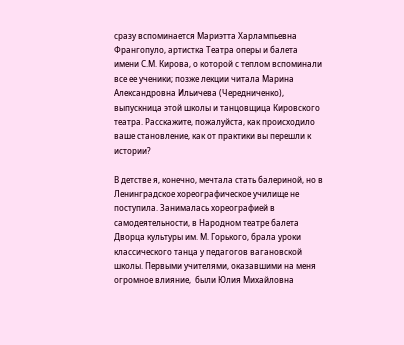сразу вспоминается Мариэтта Харлампьевна Франгопуло, артистка Театра оперы и балета имени С.М. Кирова, о которой с теплом вспоминали все ее ученики; позже лекции читала Марина Александровна Ильичева (Чередниченко), выпускница этой школы и танцовщица Кировского театра. Расскажите, пожалуйста, как происходило ваше становление, как от практики вы перешли к истории?

В детстве я, конечно, мечтала стать балериной, но в Ленинградское хореографическое училище не поступила. Занималась хореографией в самодеятельности, в Народном театре балета Дворца культуры им. М. Горького, брала уроки классического танца у педагогов вагановской школы. Первыми учителями, оказавшими на меня огромное влияние,  были Юлия Михайловна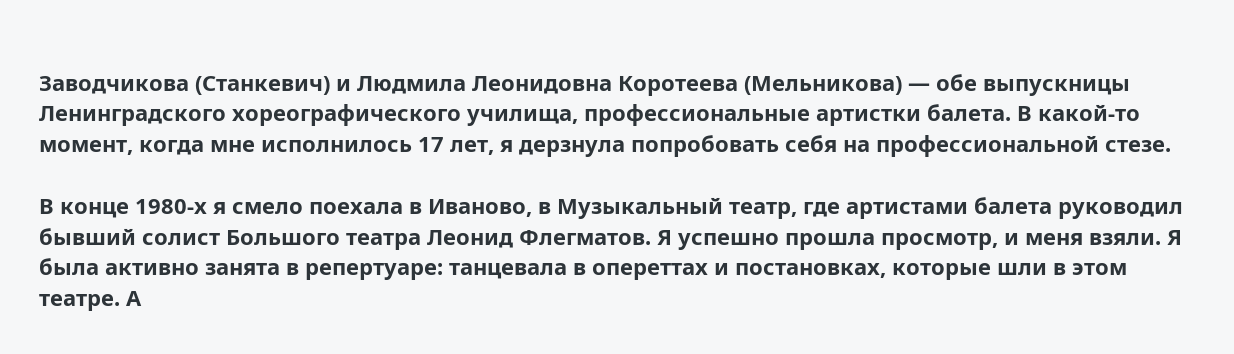Заводчикова (Станкевич) и Людмила Леонидовна Коротеева (Мельникова) — обе выпускницы Ленинградского хореографического училища, профессиональные артистки балета. В какой-то момент, когда мне исполнилось 17 лет, я дерзнула попробовать себя на профессиональной стезе.

В конце 1980-х я смело поехала в Иваново, в Музыкальный театр, где артистами балета руководил бывший солист Большого театра Леонид Флегматов. Я успешно прошла просмотр, и меня взяли. Я была активно занята в репертуаре: танцевала в опереттах и постановках, которые шли в этом театре. А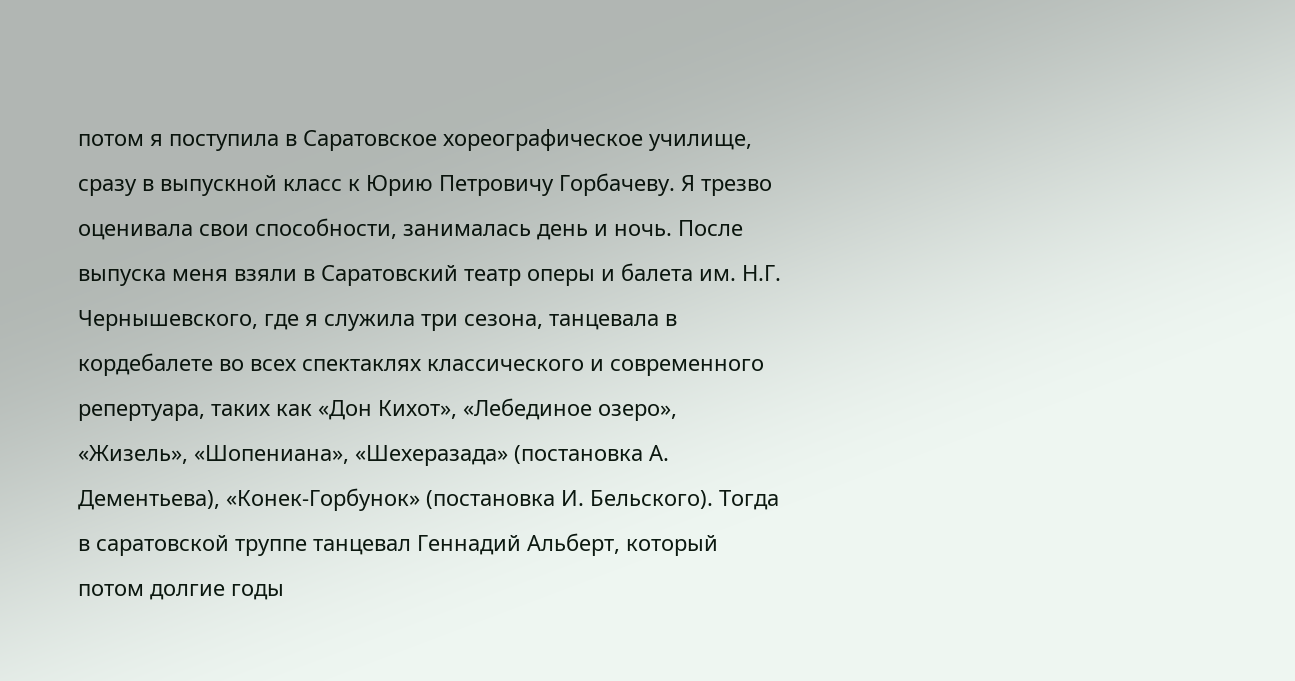потом я поступила в Саратовское хореографическое училище, сразу в выпускной класс к Юрию Петровичу Горбачеву. Я трезво оценивала свои способности, занималась день и ночь. После выпуска меня взяли в Саратовский театр оперы и балета им. Н.Г. Чернышевского, где я служила три сезона, танцевала в кордебалете во всех спектаклях классического и современного репертуара, таких как «Дон Кихот», «Лебединое озеро», «Жизель», «Шопениана», «Шехеразада» (постановка А. Дементьева), «Конек-Горбунок» (постановка И. Бельского). Тогда в саратовской труппе танцевал Геннадий Альберт, который потом долгие годы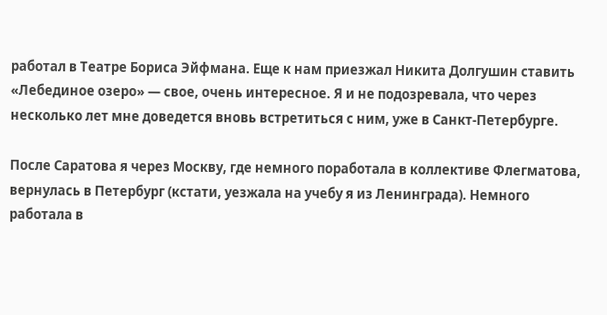работал в Театре Бориса Эйфмана. Еще к нам приезжал Никита Долгушин ставить «Лебединое озеро» — свое, очень интересное. Я и не подозревала, что через несколько лет мне доведется вновь встретиться с ним, уже в Санкт-Петербурге.

После Саратова я через Москву, где немного поработала в коллективе Флегматова, вернулась в Петербург (кстати, уезжала на учебу я из Ленинграда). Немного работала в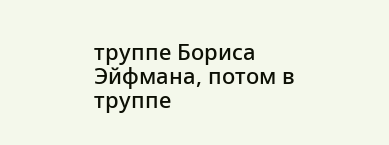труппе Бориса Эйфмана, потом в труппе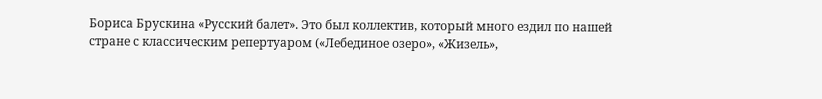Бориса Брускина «Русский балет». Это был коллектив, который много ездил по нашей стране с классическим репертуаром («Лебединое озеро», «Жизель»,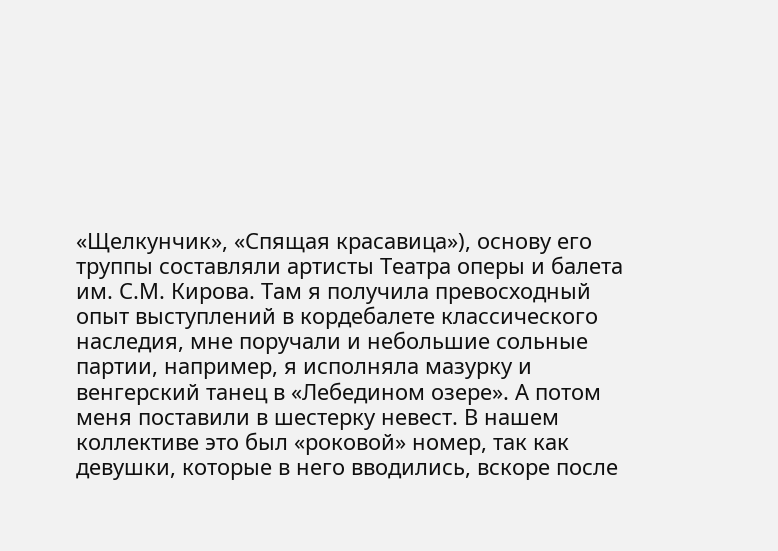«Щелкунчик», «Спящая красавица»), основу его труппы составляли артисты Театра оперы и балета им. С.М. Кирова. Там я получила превосходный опыт выступлений в кордебалете классического наследия, мне поручали и небольшие сольные партии, например, я исполняла мазурку и венгерский танец в «Лебедином озере». А потом меня поставили в шестерку невест. В нашем коллективе это был «роковой» номер, так как девушки, которые в него вводились, вскоре после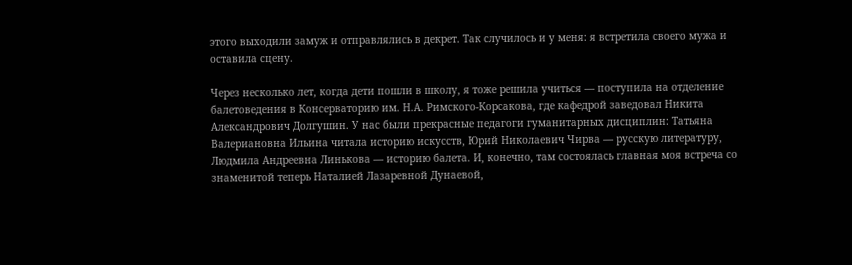этого выходили замуж и отправлялись в декрет. Так случилось и у меня: я встретила своего мужа и оставила сцену.

Через несколько лет, когда дети пошли в школу, я тоже решила учиться — поступила на отделение балетоведения в Консерваторию им. Н.А. Римского-Корсакова, где кафедрой заведовал Никита Александрович Долгушин. У нас были прекрасные педагоги гуманитарных дисциплин: Татьяна Валериановна Ильина читала историю искусств, Юрий Николаевич Чирва — русскую литературу, Людмила Андреевна Линькова — историю балета. И, конечно, там состоялась главная моя встреча со знаменитой теперь Наталией Лазаревной Дунаевой,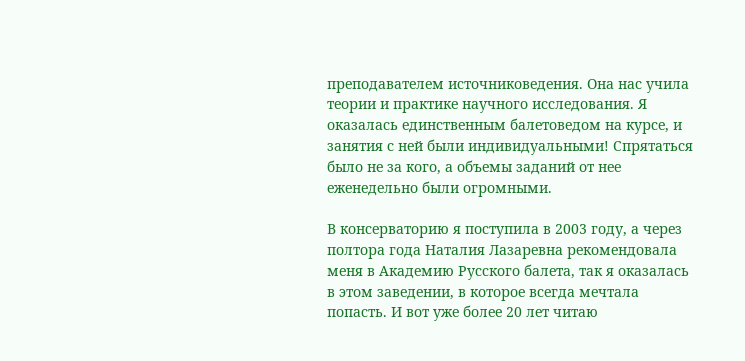преподавателем источниковедения. Она нас учила теории и практике научного исследования. Я оказалась единственным балетоведом на курсе, и занятия с ней были индивидуальными! Спрятаться было не за кого, а объемы заданий от нее еженедельно были огромными.

В консерваторию я поступила в 2003 году, а через полтора года Наталия Лазаревна рекомендовала меня в Академию Русского балета, так я оказалась в этом заведении, в которое всегда мечтала попасть. И вот уже более 20 лет читаю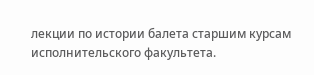лекции по истории балета старшим курсам исполнительского факультета.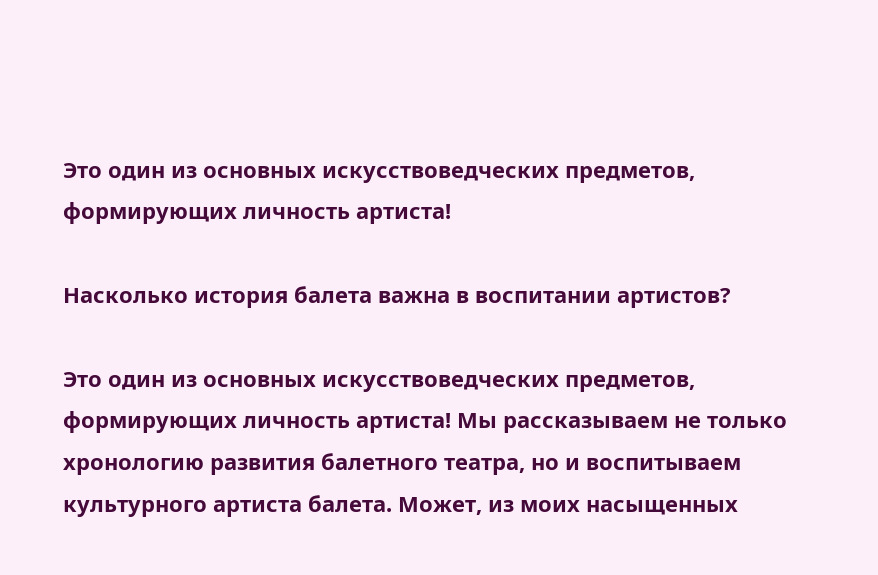Это один из основных искусствоведческих предметов, формирующих личность артиста!

Насколько история балета важна в воспитании артистов?

Это один из основных искусствоведческих предметов, формирующих личность артиста! Мы рассказываем не только хронологию развития балетного театра, но и воспитываем культурного артиста балета. Может, из моих насыщенных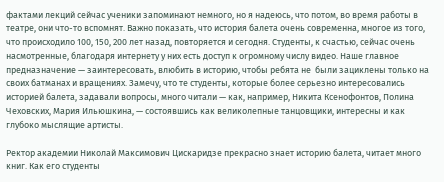фактами лекций сейчас ученики запоминают немного, но я надеюсь, что потом, во время работы в театре, они что-то вспомнят. Важно показать, что история балета очень современна, многое из того, что происходило 100, 150, 200 лет назад, повторяется и сегодня. Студенты, к счастью, сейчас очень насмотренные, благодаря интернету у них есть доступ к огромному числу видео. Наше главное предназначение — заинтересовать, влюбить в историю, чтобы ребята не  были зациклены только на своих батманах и вращениях. Замечу, что те студенты, которые более серьезно интересовались историей балета, задавали вопросы, много читали — как, например, Никита Ксенофонтов, Полина Чеховских, Мария Ильюшкина, — состоявшись как великолепные танцовщики, интересны и как глубоко мыслящие артисты.

Ректор академии Николай Максимович Цискаридзе прекрасно знает историю балета, читает много книг. Как его студенты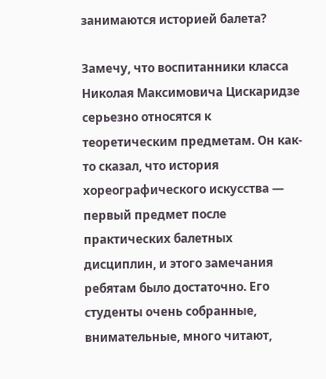занимаются историей балета?

Замечу, что воспитанники класса Николая Максимовича Цискаридзе серьезно относятся к теоретическим предметам. Он как-то сказал, что история хореографического искусства — первый предмет после практических балетных дисциплин, и этого замечания ребятам было достаточно. Его студенты очень собранные, внимательные, много читают,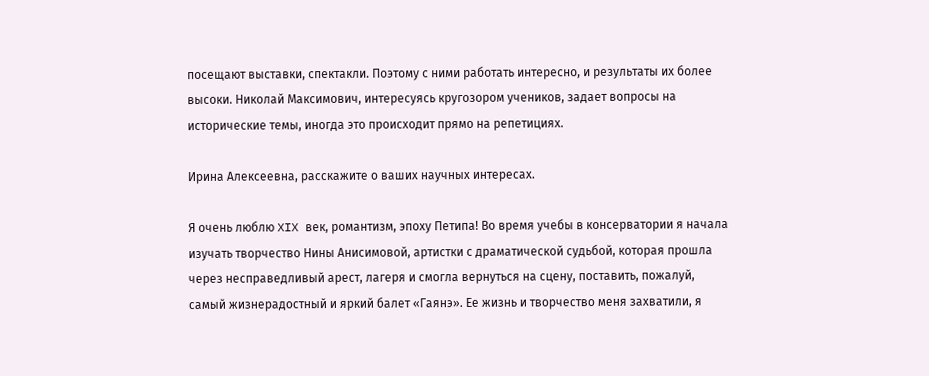посещают выставки, спектакли. Поэтому с ними работать интересно, и результаты их более высоки. Николай Максимович, интересуясь кругозором учеников, задает вопросы на исторические темы, иногда это происходит прямо на репетициях.

Ирина Алексеевна, расскажите о ваших научных интересах.

Я очень люблю XIX век, романтизм, эпоху Петипа! Во время учебы в консерватории я начала изучать творчество Нины Анисимовой, артистки с драматической судьбой, которая прошла через несправедливый арест, лагеря и смогла вернуться на сцену, поставить, пожалуй, самый жизнерадостный и яркий балет «Гаянэ». Ее жизнь и творчество меня захватили, я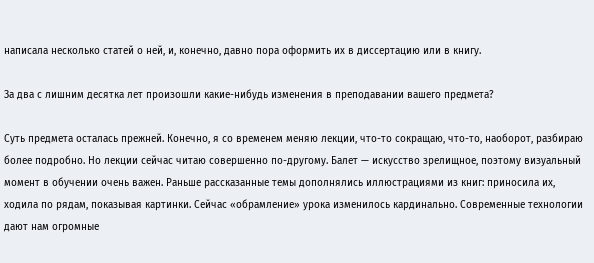написала несколько статей о ней, и, конечно, давно пора оформить их в диссертацию или в книгу.

За два с лишним десятка лет произошли какие-нибудь изменения в преподавании вашего предмета?

Суть предмета осталась прежней. Конечно, я со временем меняю лекции, что-то сокращаю, что-то, наоборот, разбираю более подробно. Но лекции сейчас читаю совершенно по-другому. Балет — искусство зрелищное, поэтому визуальный момент в обучении очень важен. Раньше рассказанные темы дополнялись иллюстрациями из книг: приносила их, ходила по рядам, показывая картинки. Сейчас «обрамление» урока изменилось кардинально. Современные технологии дают нам огромные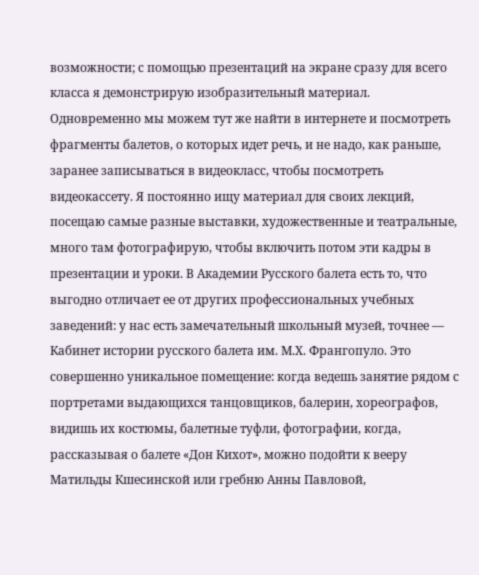возможности; с помощью презентаций на экране сразу для всего класса я демонстрирую изобразительный материал. Одновременно мы можем тут же найти в интернете и посмотреть фрагменты балетов, о которых идет речь, и не надо, как раньше, заранее записываться в видеокласс, чтобы посмотреть видеокассету. Я постоянно ищу материал для своих лекций, посещаю самые разные выставки, художественные и театральные, много там фотографирую, чтобы включить потом эти кадры в презентации и уроки. В Академии Русского балета есть то, что выгодно отличает ее от других профессиональных учебных заведений: у нас есть замечательный школьный музей, точнее — Кабинет истории русского балета им. М.Х. Франгопуло. Это совершенно уникальное помещение: когда ведешь занятие рядом с портретами выдающихся танцовщиков, балерин, хореографов, видишь их костюмы, балетные туфли, фотографии, когда, рассказывая о балете «Дон Кихот», можно подойти к вееру Матильды Кшесинской или гребню Анны Павловой,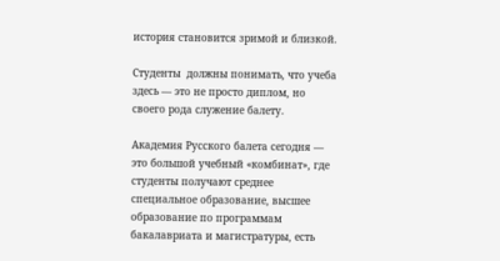история становится зримой и близкой.

Студенты  должны понимать, что учеба здесь — это не просто диплом, но своего рода служение балету.

Академия Русского балета сегодня — это большой учебный «комбинат», где студенты получают среднее специальное образование, высшее образование по программам бакалавриата и магистратуры, есть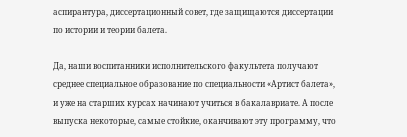аспирантура, диссертационный совет, где защищаются диссертации по истории и теории балета.

Да, наши воспитанники исполнительского факультета получают среднее специальное образование по специальности «Артист балета», и уже на старших курсах начинают учиться в бакалавриате. А после выпуска некоторые, самые стойкие, оканчивают эту программу, что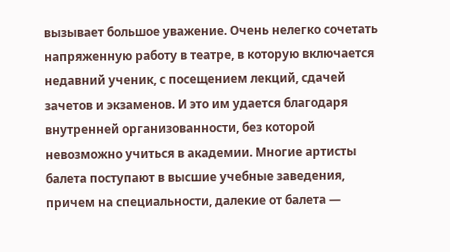вызывает большое уважение. Очень нелегко сочетать напряженную работу в театре, в которую включается недавний ученик, с посещением лекций, сдачей зачетов и экзаменов. И это им удается благодаря внутренней организованности, без которой невозможно учиться в академии. Многие артисты балета поступают в высшие учебные заведения, причем на специальности, далекие от балета —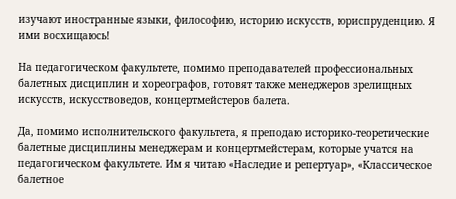изучают иностранные языки, философию, историю искусств, юриспруденцию. Я ими восхищаюсь!

На педагогическом факультете, помимо преподавателей профессиональных балетных дисциплин и хореографов, готовят также менеджеров зрелищных искусств, искусствоведов, концертмейстеров балета.

Да, помимо исполнительского факультета, я преподаю историко-теоретические балетные дисциплины менеджерам и концертмейстерам, которые учатся на педагогическом факультете. Им я читаю «Наследие и репертуар», «Классическое балетное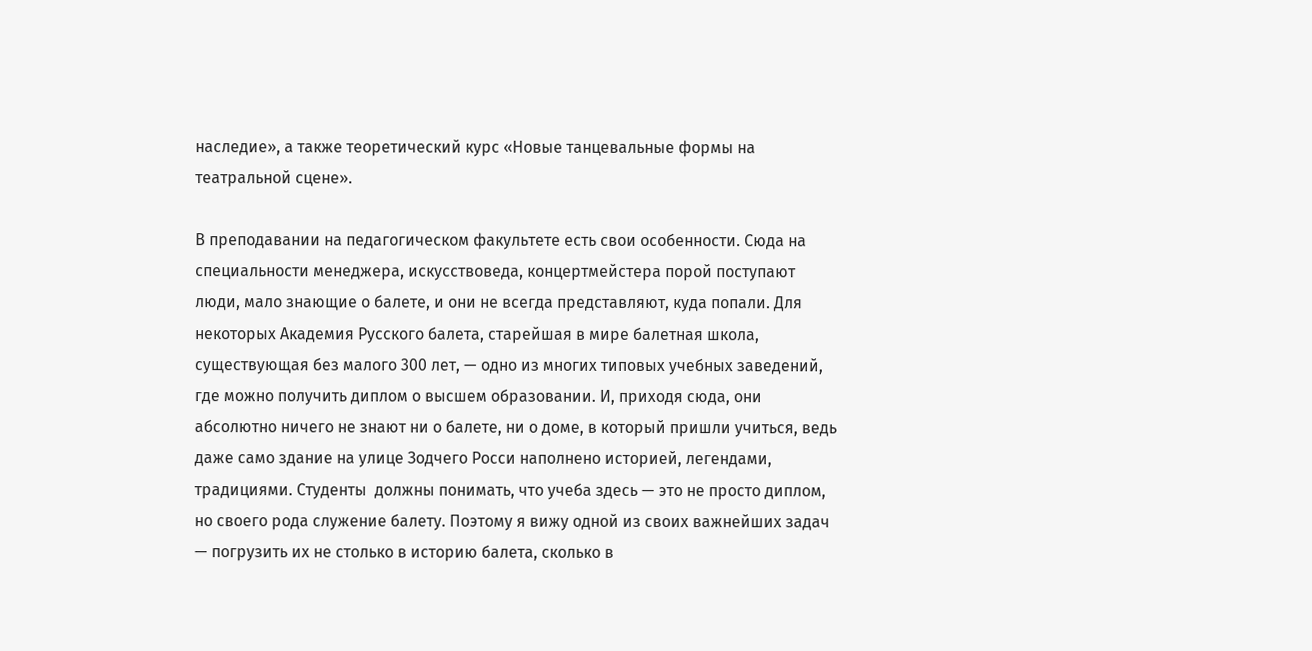наследие», а также теоретический курс «Новые танцевальные формы на театральной сцене».

В преподавании на педагогическом факультете есть свои особенности. Сюда на специальности менеджера, искусствоведа, концертмейстера порой поступают люди, мало знающие о балете, и они не всегда представляют, куда попали. Для некоторых Академия Русского балета, старейшая в мире балетная школа, существующая без малого 300 лет, — одно из многих типовых учебных заведений, где можно получить диплом о высшем образовании. И, приходя сюда, они абсолютно ничего не знают ни о балете, ни о доме, в который пришли учиться, ведь даже само здание на улице Зодчего Росси наполнено историей, легендами, традициями. Студенты  должны понимать, что учеба здесь — это не просто диплом, но своего рода служение балету. Поэтому я вижу одной из своих важнейших задач — погрузить их не столько в историю балета, сколько в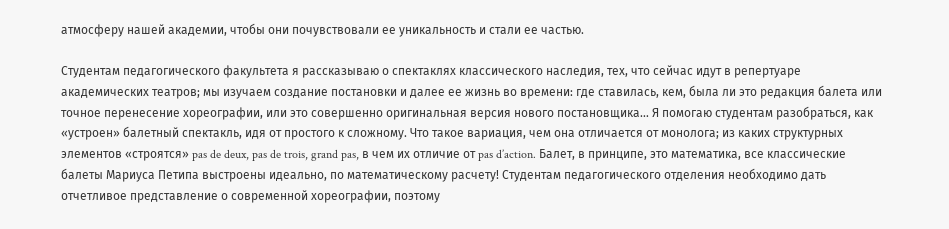атмосферу нашей академии, чтобы они почувствовали ее уникальность и стали ее частью.

Студентам педагогического факультета я рассказываю о спектаклях классического наследия, тех, что сейчас идут в репертуаре академических театров; мы изучаем создание постановки и далее ее жизнь во времени: где ставилась, кем, была ли это редакция балета или точное перенесение хореографии, или это совершенно оригинальная версия нового постановщика… Я помогаю студентам разобраться, как «устроен» балетный спектакль, идя от простого к сложному. Что такое вариация, чем она отличается от монолога; из каких структурных элементов «строятся» pas de deux, pas de trois, grand pas, в чем их отличие от pas d’action. Балет, в принципе, это математика, все классические балеты Мариуса Петипа выстроены идеально, по математическому расчету! Студентам педагогического отделения необходимо дать отчетливое представление о современной хореографии, поэтому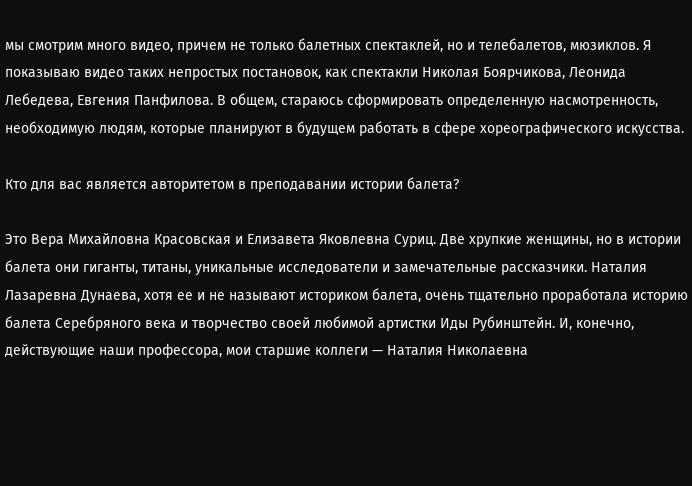мы смотрим много видео, причем не только балетных спектаклей, но и телебалетов, мюзиклов. Я показываю видео таких непростых постановок, как спектакли Николая Боярчикова, Леонида Лебедева, Евгения Панфилова. В общем, стараюсь сформировать определенную насмотренность, необходимую людям, которые планируют в будущем работать в сфере хореографического искусства.

Кто для вас является авторитетом в преподавании истории балета?

Это Вера Михайловна Красовская и Елизавета Яковлевна Суриц. Две хрупкие женщины, но в истории балета они гиганты, титаны, уникальные исследователи и замечательные рассказчики. Наталия Лазаревна Дунаева, хотя ее и не называют историком балета, очень тщательно проработала историю балета Серебряного века и творчество своей любимой артистки Иды Рубинштейн. И, конечно, действующие наши профессора, мои старшие коллеги — Наталия Николаевна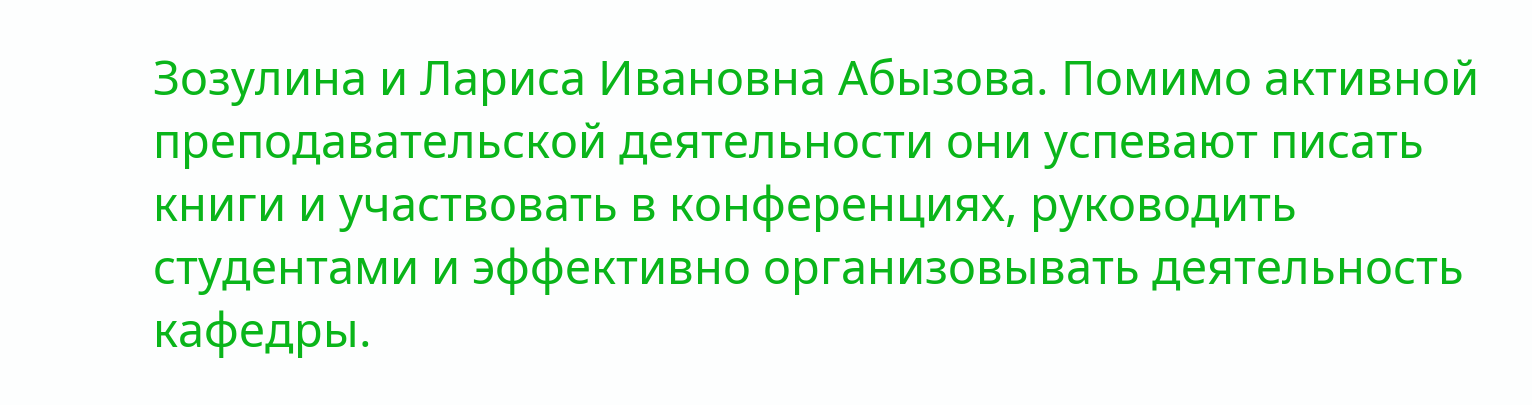Зозулина и Лариса Ивановна Абызова. Помимо активной преподавательской деятельности они успевают писать книги и участвовать в конференциях, руководить студентами и эффективно организовывать деятельность кафедры.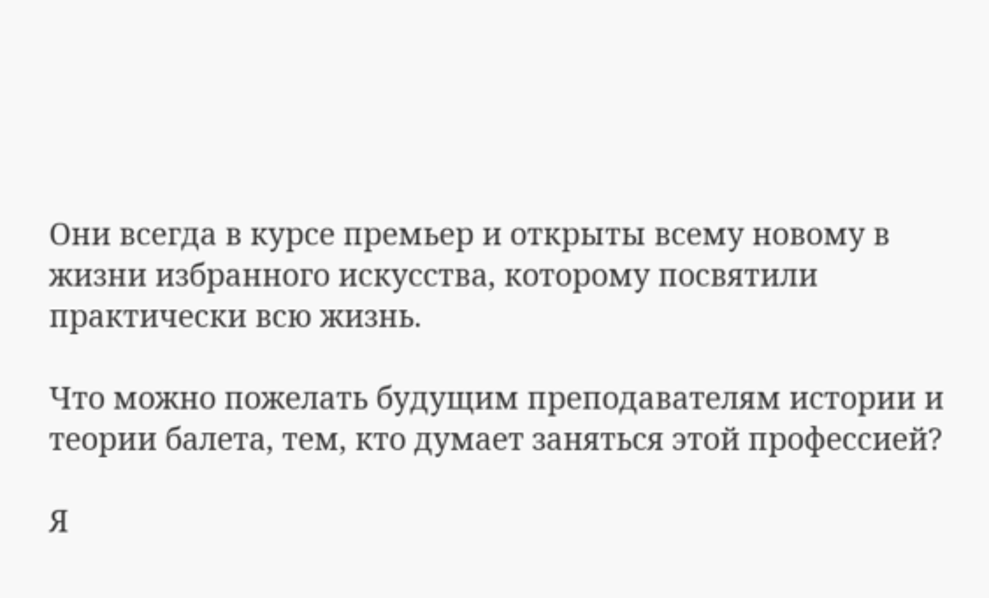Они всегда в курсе премьер и открыты всему новому в жизни избранного искусства, которому посвятили практически всю жизнь.

Что можно пожелать будущим преподавателям истории и теории балета, тем, кто думает заняться этой профессией?

Я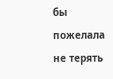бы пожелала не терять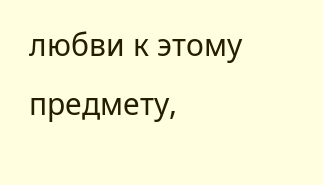любви к этому предмету,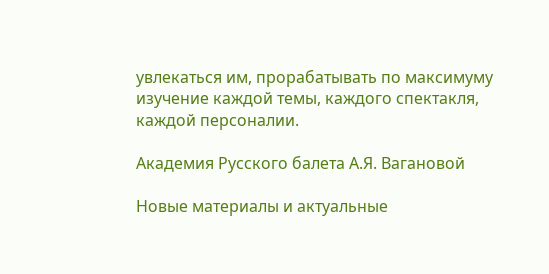увлекаться им, прорабатывать по максимуму изучение каждой темы, каждого спектакля, каждой персоналии.

Академия Русского балета А.Я. Вагановой

Новые материалы и актуальные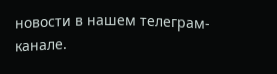новости в нашем телеграм-канале.